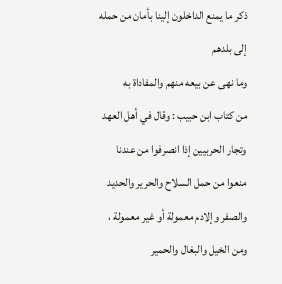ذكر ما يمنع الداخلون إلينا بأمان من حمله إلى بلدهم
وما نهى عن بيعه منهم والمفاداة به
من كتاب ابن حبيب : وقال في أهل العهد وتجار الحربيين إذا انصرفوا من عندنا منعوا من حمل السلاح والحرير والحديد والصفر وإلادم معمولة أو غير معمولة ، ومن الخيل والبغال والحمير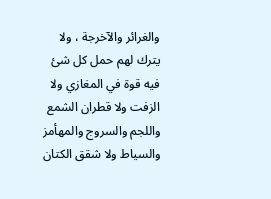والغرائر والآخرجة ، ولا يترك لهم حمل كل شئ فيه قوة في المغازي ولا الزفت ولا قطران الشمع واللجم والسروج والمهأمز والسياط ولا شقق الكتان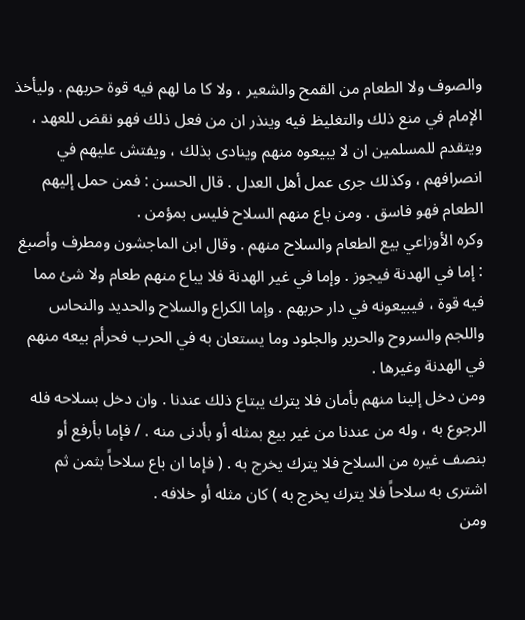والصوف ولا الطعام من القمح والشعير ، ولا كا ما لهم فيه قوة حربهم . وليأخذ الإمام في منع ذلك والتغليظ فيه وينذر ان من فعل ذلك فهو نقض للعهد ، ويتقدم للمسلمين ان لا يبيعوه منهم وينادى بذلك ، ويفتش عليهم في انصرافهم ، وكذلك جرى عمل أهل العدل . قال الحسن : فمن حمل إليهم الطعام فهو فاسق . ومن باع منهم السلاح فليس بمؤمن .
وكره الأوزاعي بيع الطعام والسلاح منهم . وقال ابن الماجشون ومطرف وأصبغ : إما في الهدنة فيجوز . وإما في غير الهدنة فلا يباع منهم طعام ولا شئ مما فيه قوة ، فيبيعونه في دار حربهم . وإما الكراع والسلاح والحديد والنحاس واللجم والسروح والحرير والجلود وما يستعان به في الحرب فحرأم بيعه منهم في الهدنة وغيرها .
ومن دخل إلينا منهم بأمان فلا يترك يبتاع ذلك عندنا . وان دخل بسلاحه فله الرجوع به ، وله من عندنا من غير بيع بمثله أو بأدنى منه . / فإما بأرفع أو بنصف غيره من السلاح فلا يترك يخرج به . ( فإما ان باع سلاحاً بثمن ثم اشترى به سلاحاً فلا يترك يخرج به ) كان مثله أو خلافه .
ومن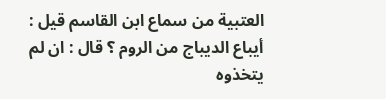العتبية من سماع ابن القاسم قيل : أيباع الديباج من الروم ؟ قال : ان لم يتخذوه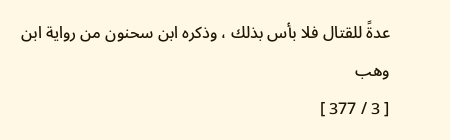عدةً للقتال فلا بأس بذلك ، وذكره ابن سحنون من رواية ابن وهب
[ 3 / 377 ]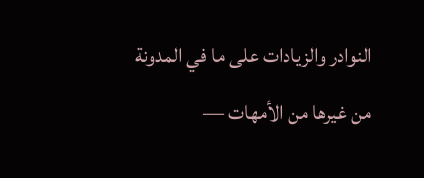النوادر والزيادات على ما في المدونة من غيرها من الأمهات —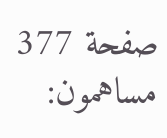صفحة 377
مساهمون: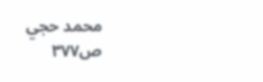محمد حجي
ص٣٧٧